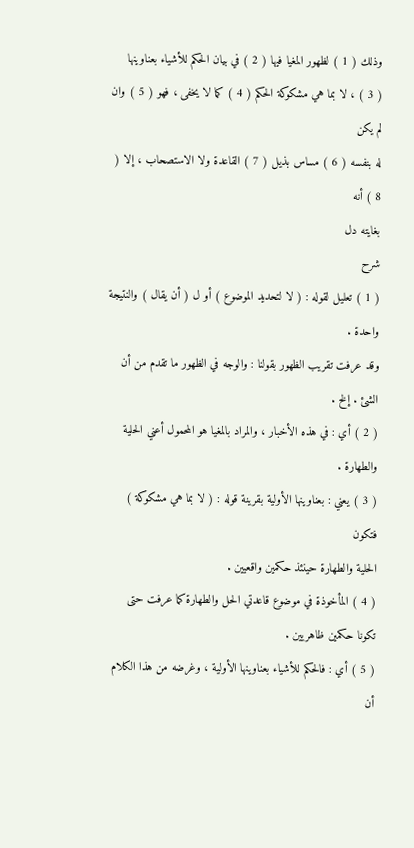وذلك ( 1 ) لظهور المغيا فيها ( 2 ) في بيان الحكم للأشياء بعناوينها
( 3 ) ، لا بما هي مشكوكة الحكم ( 4 ) كما لا يخفى ، فهو ( 5 ) وان لم يكن
له بنفسه ( 6 ) مساس بذيل ( 7 ) القاعدة ولا الاستصحاب ، إلا ( 8 ) أنه
بغايته دل
شرح
( 1 ) تعليل لقوله : ( لا لتحديد الموضوع ) أو ل ( أن يقال ) والنتيجة
واحدة .
وقد عرفت تقريب الظهور بقولنا : والوجه في الظهور ما تقدم من أن
الشئ . إلخ .
( 2 ) أي : في هذه الأخبار ، والمراد بالمغيا هو المحمول أعني الحلية
والطهارة .
( 3 ) يعني : بعناوينها الأولية بقرينة قوله : ( لا بما هي مشكوكة ) فتكون
الحلية والطهارة حينئذ حكمين واقعيين .
( 4 ) المأخوذة في موضوع قاعدتي الحل والطهارة كما عرفت حتى
تكونا حكمين ظاهريين .
( 5 ) أي : فالحكم للأشياء بعناوينها الأولية ، وغرضه من هذا الكلام أن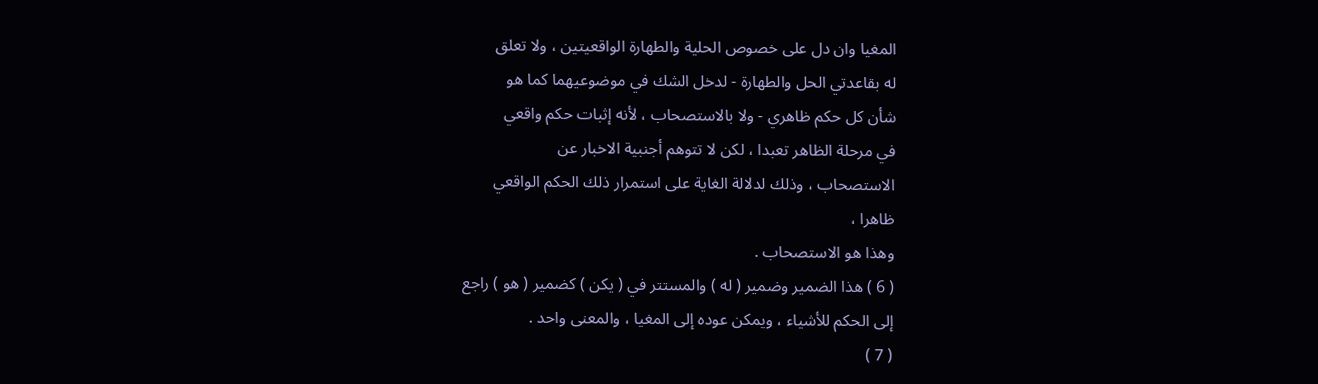المغيا وان دل على خصوص الحلية والطهارة الواقعيتين ، ولا تعلق
له بقاعدتي الحل والطهارة - لدخل الشك في موضوعيهما كما هو
شأن كل حكم ظاهري - ولا بالاستصحاب ، لأنه إثبات حكم واقعي
في مرحلة الظاهر تعبدا ، لكن لا تتوهم أجنبية الاخبار عن
الاستصحاب ، وذلك لدلالة الغاية على استمرار ذلك الحكم الواقعي
ظاهرا ،
وهذا هو الاستصحاب .
( 6 ) هذا الضمير وضمير ( له ) والمستتر في ( يكن ) كضمير ( هو ) راجع
إلى الحكم للأشياء ، ويمكن عوده إلى المغيا ، والمعنى واحد .
( 7 )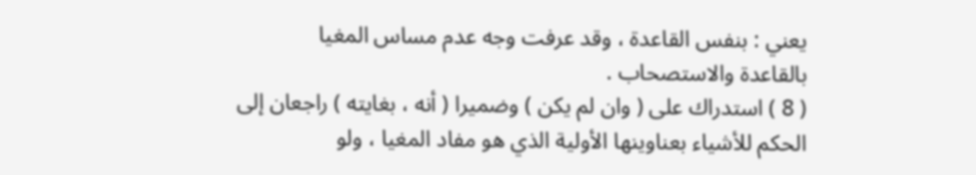يعني : بنفس القاعدة ، وقد عرفت وجه عدم مساس المغيا
بالقاعدة والاستصحاب .
( 8 ) استدراك على ( وان لم يكن ) وضميرا ( أنه ، بغايته ) راجعان إلى
الحكم للأشياء بعناوينها الأولية الذي هو مفاد المغيا ، ولو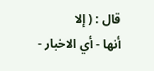قال : ( إلا
أنها - أي الاخبار -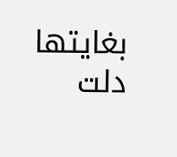بغايتها دلت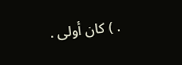. ) كان أولى .